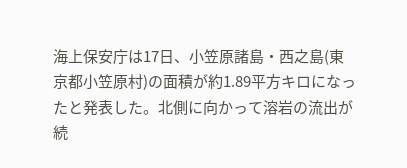海上保安庁は17日、小笠原諸島・西之島(東京都小笠原村)の面積が約1.89平方キロになったと発表した。北側に向かって溶岩の流出が続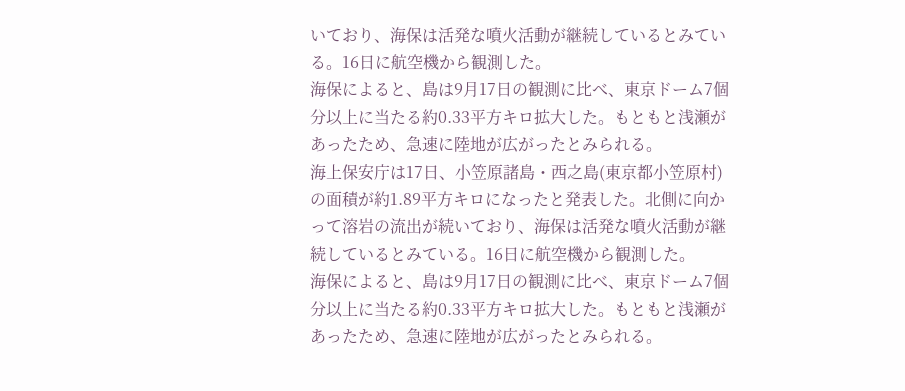いており、海保は活発な噴火活動が継続しているとみている。16日に航空機から観測した。
海保によると、島は9月17日の観測に比べ、東京ドーム7個分以上に当たる約0.33平方キロ拡大した。もともと浅瀬があったため、急速に陸地が広がったとみられる。
海上保安庁は17日、小笠原諸島・西之島(東京都小笠原村)の面積が約1.89平方キロになったと発表した。北側に向かって溶岩の流出が続いており、海保は活発な噴火活動が継続しているとみている。16日に航空機から観測した。
海保によると、島は9月17日の観測に比べ、東京ドーム7個分以上に当たる約0.33平方キロ拡大した。もともと浅瀬があったため、急速に陸地が広がったとみられる。